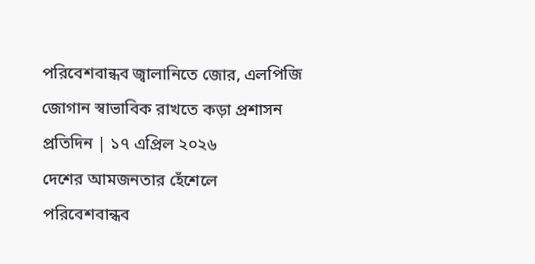পরিবেশবান্ধব জ্বালানিতে জোর, এলপিজি জোগান স্বাভাবিক রাখতে কড়া প্রশাসন
প্রতিদিন | ১৭ এপ্রিল ২০২৬
দেশের আমজনতার হেঁশেলে পরিবেশবান্ধব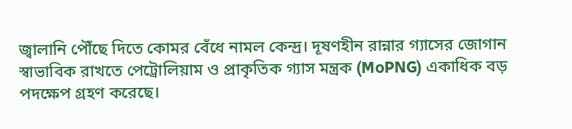জ্বালানি পৌঁছে দিতে কোমর বেঁধে নামল কেন্দ্র। দূষণহীন রান্নার গ্যাসের জোগান স্বাভাবিক রাখতে পেট্রোলিয়াম ও প্রাকৃতিক গ্যাস মন্ত্রক (MoPNG) একাধিক বড় পদক্ষেপ গ্রহণ করেছে।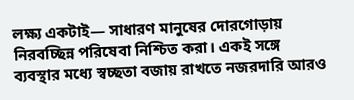লক্ষ্য একটাই— সাধারণ মানুষের দোরগোড়ায় নিরবচ্ছিন্ন পরিষেবা নিশ্চিত করা। একই সঙ্গে ব্যবস্থার মধ্যে স্বচ্ছতা বজায় রাখতে নজরদারি আরও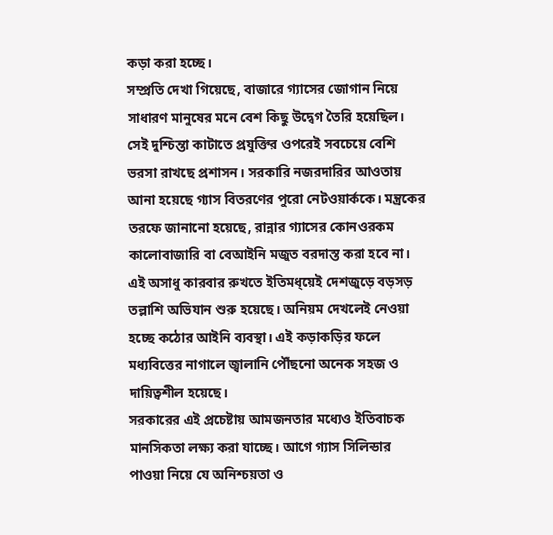কড়া করা হচ্ছে।
সম্প্রতি দেখা গিয়েছে, বাজারে গ্যাসের জোগান নিয়ে সাধারণ মানুষের মনে বেশ কিছু উদ্বেগ তৈরি হয়েছিল। সেই দুশ্চিন্তা কাটাতে প্রযুক্তির ওপরেই সবচেয়ে বেশি ভরসা রাখছে প্রশাসন। সরকারি নজরদারির আওতায় আনা হয়েছে গ্যাস বিতরণের পুরো নেটওয়ার্ককে। মন্ত্রকের তরফে জানানো হয়েছে, রান্নার গ্যাসের কোনওরকম কালোবাজারি বা বেআইনি মজুত বরদাস্ত করা হবে না। এই অসাধু কারবার রুখতে ইতিমধ্য়েই দেশজুড়ে বড়সড় তল্লাশি অভিযান শুরু হয়েছে। অনিয়ম দেখলেই নেওয়া হচ্ছে কঠোর আইনি ব্যবস্থা। এই কড়াকড়ির ফলে মধ্যবিত্তের নাগালে জ্বালানি পৌঁছনো অনেক সহজ ও দায়িত্বশীল হয়েছে।
সরকারের এই প্রচেষ্টায় আমজনতার মধ্যেও ইতিবাচক মানসিকতা লক্ষ্য করা যাচ্ছে। আগে গ্যাস সিলিন্ডার পাওয়া নিয়ে যে অনিশ্চয়তা ও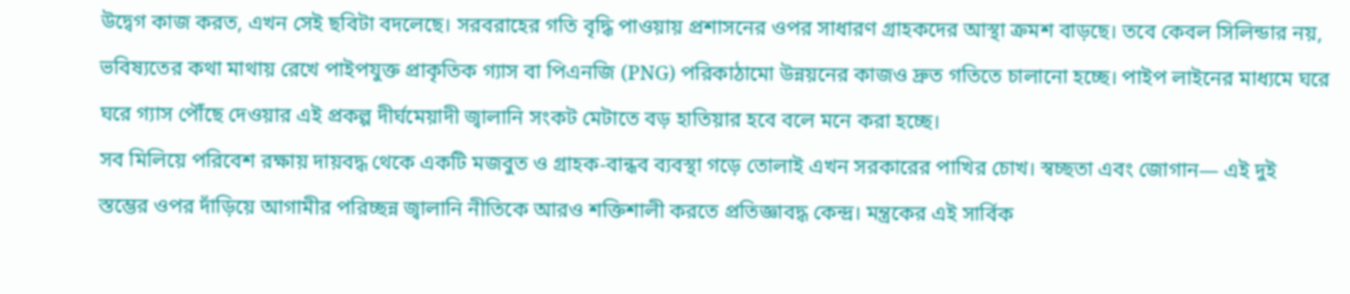উদ্বেগ কাজ করত, এখন সেই ছবিটা বদলেছে। সরবরাহের গতি বৃদ্ধি পাওয়ায় প্রশাসনের ওপর সাধারণ গ্রাহকদের আস্থা ক্রমশ বাড়ছে। তবে কেবল সিলিন্ডার নয়, ভবিষ্যতের কথা মাথায় রেখে পাইপযুক্ত প্রাকৃতিক গ্যাস বা পিএনজি (PNG) পরিকাঠামো উন্নয়নের কাজও দ্রুত গতিতে চালানো হচ্ছে। পাইপ লাইনের মাধ্যমে ঘরে ঘরে গ্যাস পৌঁছে দেওয়ার এই প্রকল্প দীর্ঘমেয়াদী জ্বালানি সংকট মেটাতে বড় হাতিয়ার হবে বলে মনে করা হচ্ছে।
সব মিলিয়ে পরিবেশ রক্ষায় দায়বদ্ধ থেকে একটি মজবুত ও গ্রাহক-বান্ধব ব্যবস্থা গড়ে তোলাই এখন সরকারের পাখির চোখ। স্বচ্ছতা এবং জোগান— এই দুই স্তম্ভের ওপর দাঁড়িয়ে আগামীর পরিচ্ছন্ন জ্বালানি নীতিকে আরও শক্তিশালী করতে প্রতিজ্ঞাবদ্ধ কেন্দ্র। মন্ত্রকের এই সার্বিক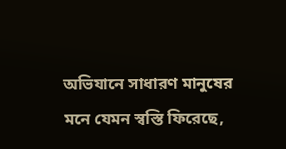অভিযানে সাধারণ মানুষের মনে যেমন স্বস্তি ফিরেছে,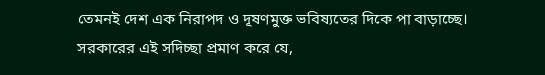তেমনই দেশ এক নিরাপদ ও দূষণমুক্ত ভবিষ্যতের দিকে পা বাড়াচ্ছে। সরকারের এই সদিচ্ছা প্রমাণ করে যে,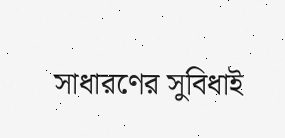সাধারণের সুবিধাই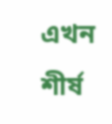এখন শীর্ষ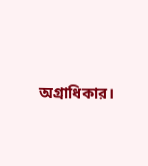অগ্রাধিকার।